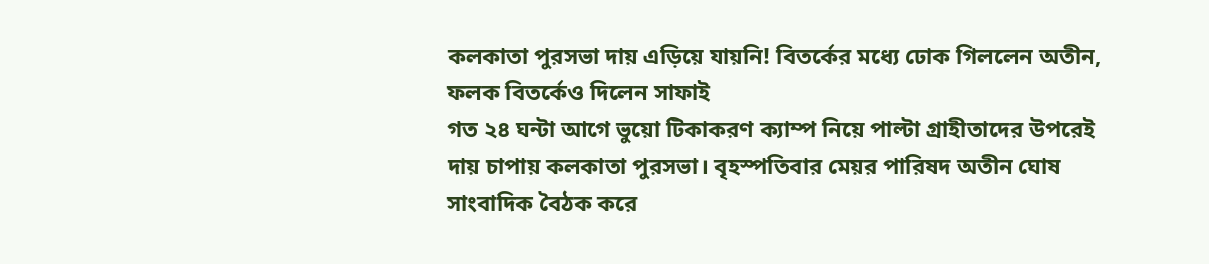কলকাতা পুরসভা দায় এড়িয়ে যায়নি! বিতর্কের মধ্যে ঢোক গিললেন অতীন, ফলক বিতর্কেও দিলেন সাফাই
গত ২৪ ঘন্টা আগে ভুয়ো টিকাকরণ ক্যাম্প নিয়ে পাল্টা গ্রাহীতাদের উপরেই দায় চাপায় কলকাতা পুরসভা। বৃহস্পতিবার মেয়র পারিষদ অতীন ঘোষ সাংবাদিক বৈঠক করে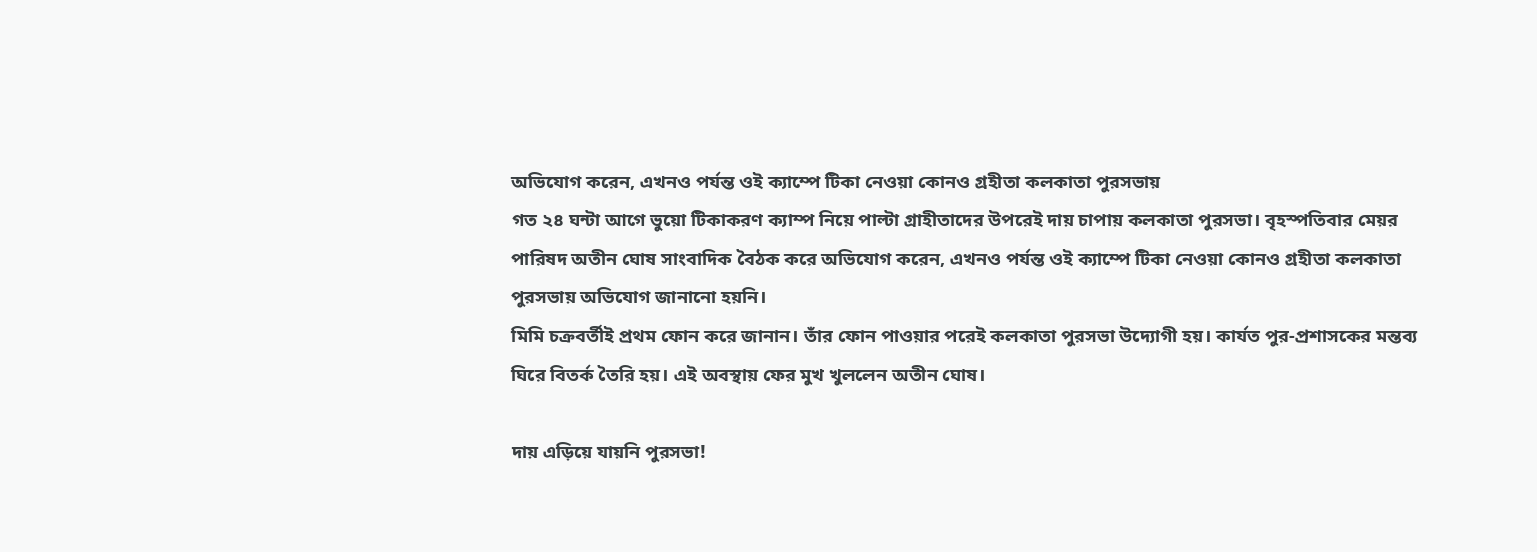অভিযোগ করেন, এখনও পর্যন্ত ওই ক্যাম্পে টিকা নেওয়া কোনও গ্রহীতা কলকাতা পুরসভায়
গত ২৪ ঘন্টা আগে ভুয়ো টিকাকরণ ক্যাম্প নিয়ে পাল্টা গ্রাহীতাদের উপরেই দায় চাপায় কলকাতা পুরসভা। বৃহস্পতিবার মেয়র পারিষদ অতীন ঘোষ সাংবাদিক বৈঠক করে অভিযোগ করেন, এখনও পর্যন্ত ওই ক্যাম্পে টিকা নেওয়া কোনও গ্রহীতা কলকাতা পুরসভায় অভিযোগ জানানো হয়নি।
মিমি চক্রবর্তীই প্রথম ফোন করে জানান। তাঁর ফোন পাওয়ার পরেই কলকাতা পুরসভা উদ্যোগী হয়। কার্যত পুর-প্রশাসকের মন্তব্য ঘিরে বিতর্ক তৈরি হয়। এই অবস্থায় ফের মুখ খুললেন অতীন ঘোষ।

দায় এড়িয়ে যায়নি পুরসভা!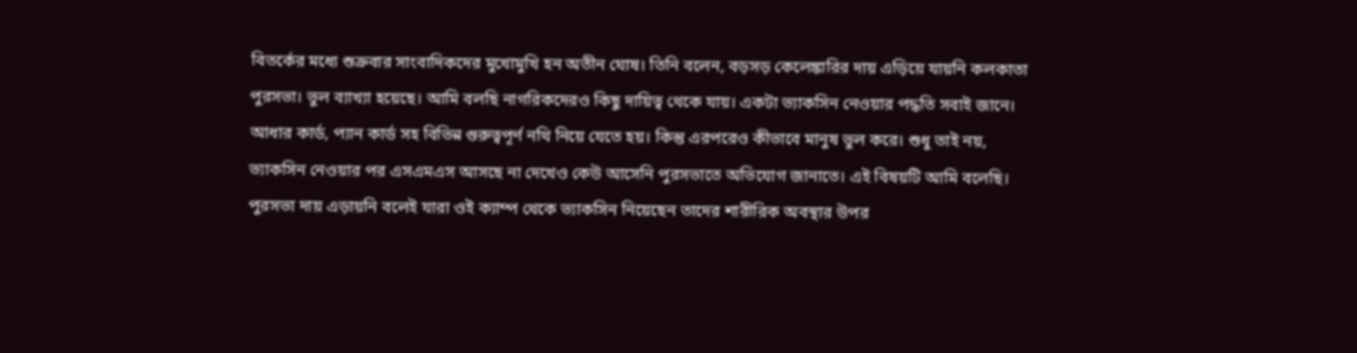বিতর্কের মধ্যে শুক্রবার সাংবাদিকদের মুখোমুখি হন অতীন ঘোষ। তিনি বলেন, বড়সড় কেলেঙ্কারির দায় এড়িয়ে যায়নি কলকাতা পুরসভা। ভুল ব্যাখ্যা হয়েছে। আমি বলছি নাগরিকদেরও কিছু দায়িত্ব থেকে যায়। একটা ভ্যাকসিন নেওয়ার পদ্ধতি সবাই জানে। আধার কার্ড, প্যান কার্ড সহ বিভিন্ন গুরুত্বপূর্ণ নথি নিয়ে যেতে হয়। কিন্তু এরপরেও কীভাবে মানুষ ভুল করে। শুধু তাই নয়, ভ্যাকসিন নেওয়ার পর এসএমএস আসছে না দেখেও কেউ আসেনি পুরসভাতে অভিযোগ জানাতে। এই বিষয়টি আমি বলেছি। পুরসভা দায় এড়ায়নি বলেই যারা ওই ক্যাম্প থেকে ভ্যাকসিন নিয়েছেন তাদের শারীরিক অবস্থার উপর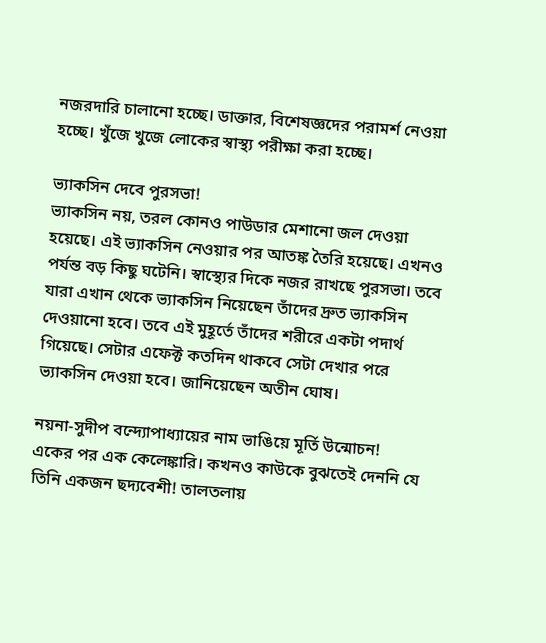নজরদারি চালানো হচ্ছে। ডাক্তার, বিশেষজ্ঞদের পরামর্শ নেওয়া হচ্ছে। খুঁজে খুজে লোকের স্বাস্থ্য পরীক্ষা করা হচ্ছে।

ভ্যাকসিন দেবে পুরসভা!
ভ্যাকসিন নয়, তরল কোনও পাউডার মেশানো জল দেওয়া হয়েছে। এই ভ্যাকসিন নেওয়ার পর আতঙ্ক তৈরি হয়েছে। এখনও পর্যন্ত বড় কিছু ঘটেনি। স্বাস্থ্যের দিকে নজর রাখছে পুরসভা। তবে যারা এখান থেকে ভ্যাকসিন নিয়েছেন তাঁদের দ্রুত ভ্যাকসিন দেওয়ানো হবে। তবে এই মুহূর্তে তাঁদের শরীরে একটা পদার্থ গিয়েছে। সেটার এফেক্ট কতদিন থাকবে সেটা দেখার পরে ভ্যাকসিন দেওয়া হবে। জানিয়েছেন অতীন ঘোষ।

নয়না-সুদীপ বন্দ্যোপাধ্যায়ের নাম ভাঙিয়ে মূর্তি উন্মোচন!
একের পর এক কেলেঙ্কারি। কখনও কাউকে বুঝতেই দেননি যে তিনি একজন ছদ্যবেশী! তালতলায়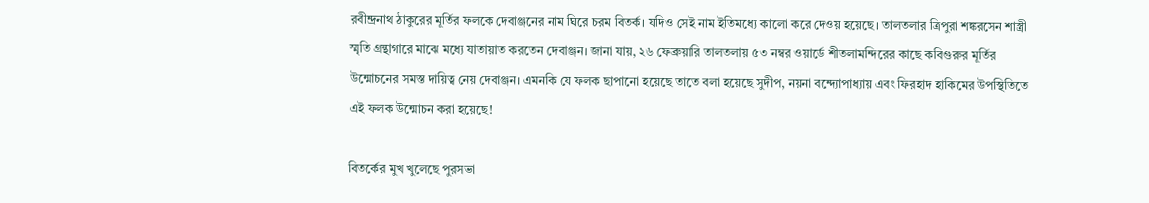রবীন্দ্রনাথ ঠাকুরের মূর্তির ফলকে দেবাঞ্জনের নাম ঘিরে চরম বিতর্ক। যদিও সেই নাম ইতিমধ্যে কালো করে দেওয় হয়েছে। তালতলার ত্রিপুরা শঙ্করসেন শাস্ত্রী স্মৃতি গ্রন্থাগারে মাঝে মধ্যে যাতায়াত করতেন দেবাঞ্জন। জানা যায়, ২৬ ফেব্রুয়ারি তালতলায় ৫৩ নম্বর ওয়ার্ডে শীতলামন্দিরের কাছে কবিগুরুর মূর্তির উন্মোচনের সমস্ত দায়িত্ব নেয় দেবাঞ্জন। এমনকি যে ফলক ছাপানো হয়েছে তাতে বলা হয়েছে সুদীপ, নয়না বন্দ্যোপাধ্যায় এবং ফিরহাদ হাকিমের উপস্থিতিতে এই ফলক উন্মোচন করা হয়েছে!

বিতর্কের মুখ খুলেছে পুরসভা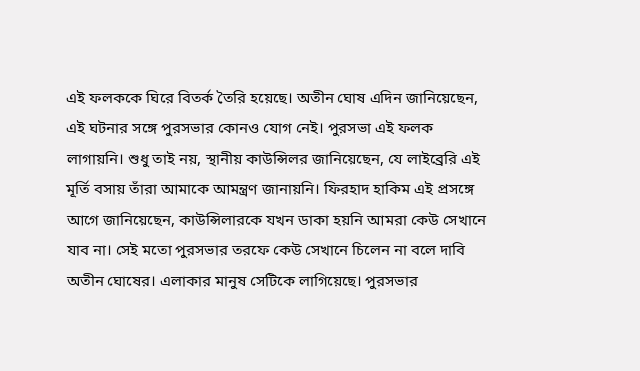এই ফলককে ঘিরে বিতর্ক তৈরি হয়েছে। অতীন ঘোষ এদিন জানিয়েছেন, এই ঘটনার সঙ্গে পুরসভার কোনও যোগ নেই। পুরসভা এই ফলক লাগায়নি। শুধু তাই নয়, স্থানীয় কাউন্সিলর জানিয়েছেন, যে লাইব্রেরি এই মূর্তি বসায় তাঁরা আমাকে আমন্ত্রণ জানায়নি। ফিরহাদ হাকিম এই প্রসঙ্গে আগে জানিয়েছেন, কাউন্সিলারকে যখন ডাকা হয়নি আমরা কেউ সেখানে যাব না। সেই মতো পুরসভার তরফে কেউ সেখানে চিলেন না বলে দাবি অতীন ঘোষের। এলাকার মানুষ সেটিকে লাগিয়েছে। পুরসভার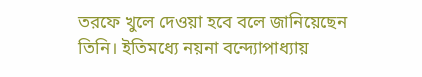তরফে খুলে দেওয়া হবে বলে জানিয়েছেন তিনি। ইতিমধ্যে নয়না বন্দ্যোপাধ্যায়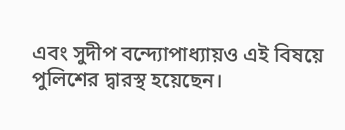এবং সুদীপ বন্দ্যোপাধ্যায়ও এই বিষয়ে পুলিশের দ্বারস্থ হয়েছেন।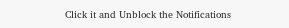Click it and Unblock the Notifications